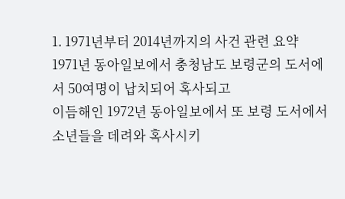1. 1971년부터 2014년까지의 사건 관련 요약
1971년 동아일보에서 충청남도 보령군의 도서에서 50여명이 납치되어 혹사되고
이듬해인 1972년 동아일보에서 또 보령 도서에서 소년들을 데려와 혹사시키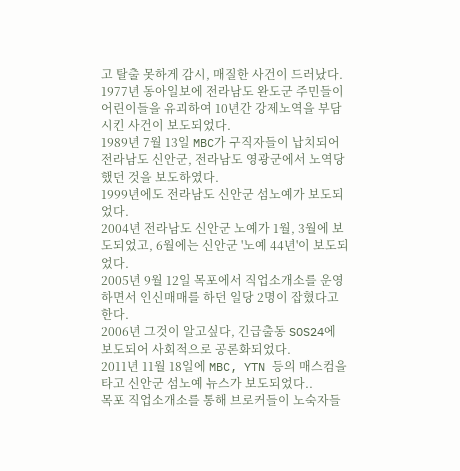고 탈출 못하게 감시, 매질한 사건이 드러났다.
1977년 동아일보에 전라남도 완도군 주민들이 어린이들을 유괴하여 10년간 강제노역을 부담시킨 사건이 보도되었다.
1989년 7월 13일 MBC가 구직자들이 납치되어 전라남도 신안군, 전라남도 영광군에서 노역당했던 것을 보도하였다.
1999년에도 전라남도 신안군 섬노예가 보도되었다.
2004년 전라남도 신안군 노예가 1월, 3월에 보도되었고, 6월에는 신안군 '노예 44년'이 보도되었다.
2005년 9월 12일 목포에서 직업소개소를 운영하면서 인신매매를 하던 일당 2명이 잡혔다고한다.
2006년 그것이 알고싶다, 긴급출동 SOS24에 보도되어 사회적으로 공론화되었다.
2011년 11월 18일에 MBC, YTN 등의 매스컴을 타고 신안군 섬노예 뉴스가 보도되었다..
목포 직업소개소를 통해 브로커들이 노숙자들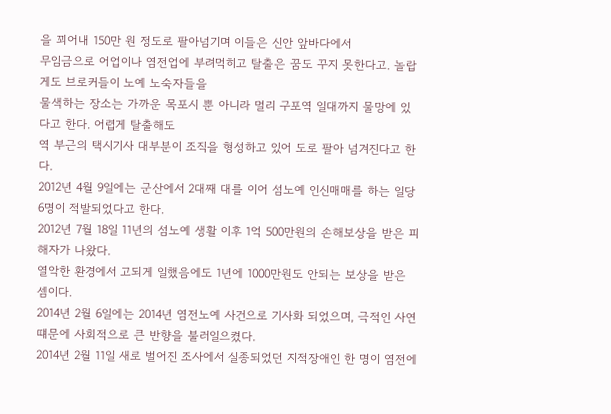을 꾀어내 150만 원 정도로 팔아넘기며 이들은 신안 앞바다에서
무임금으로 어업이나 염전업에 부려먹히고 탈출은 꿈도 꾸지 못한다고. 놀랍게도 브로커들이 노예 노숙자들을
물색하는 장소는 가까운 목포시 뿐 아니라 멀리 구포역 일대까지 물망에 있다고 한다. 어렵게 탈출해도
역 부근의 택시기사 대부분이 조직을 형성하고 있어 도로 팔아 넘겨진다고 한다.
2012년 4월 9일에는 군산에서 2대째 대를 이어 섬노예 인신매매를 하는 일당 6명이 적발되었다고 한다.
2012년 7월 18일 11년의 섬노예 생활 이후 1억 500만원의 손해보상을 받은 피해자가 나왔다.
열악한 환경에서 고되게 일했음에도 1년에 1000만원도 안되는 보상을 받은 셈이다.
2014년 2월 6일에는 2014년 염전노예 사건으로 기사화 되었으며, 극적인 사연 떄문에 사회적으로 큰 반향을 불러일으켰다.
2014년 2월 11일 새로 벌어진 조사에서 실종되었던 지적장애인 한 명이 염전에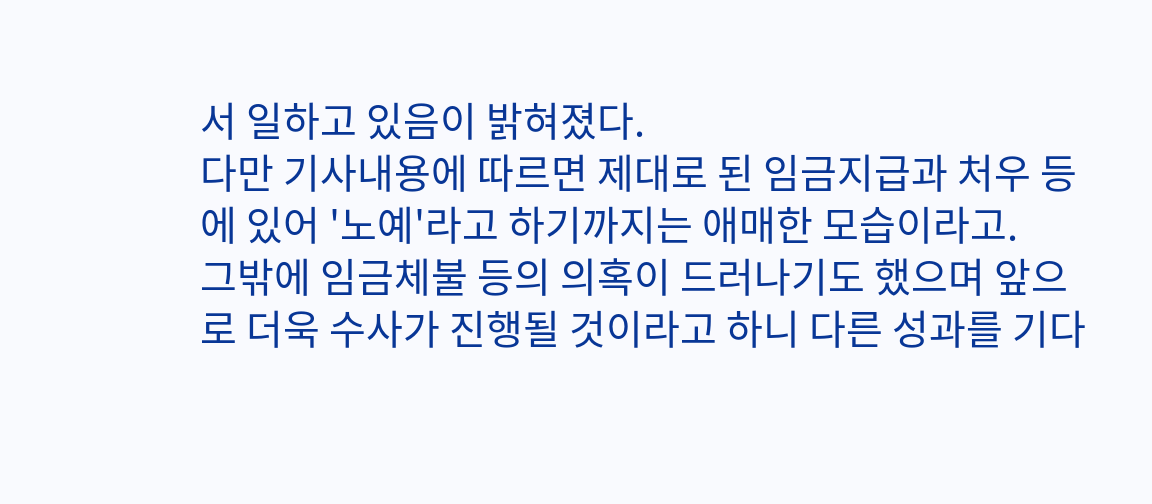서 일하고 있음이 밝혀졌다.
다만 기사내용에 따르면 제대로 된 임금지급과 처우 등에 있어 '노예'라고 하기까지는 애매한 모습이라고.
그밖에 임금체불 등의 의혹이 드러나기도 했으며 앞으로 더욱 수사가 진행될 것이라고 하니 다른 성과를 기다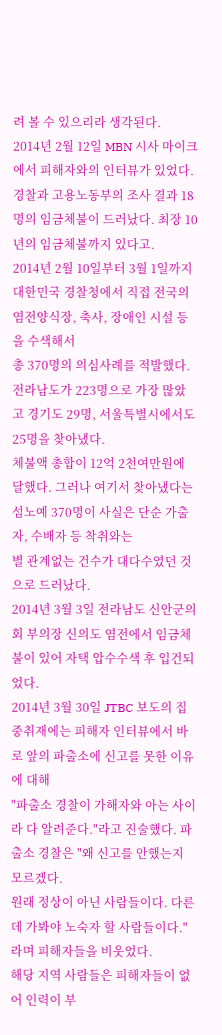려 볼 수 있으리라 생각된다.
2014년 2월 12일 MBN 시사 마이크에서 피해자와의 인터뷰가 있었다.
경찰과 고용노동부의 조사 결과 18명의 임금체불이 드러났다. 최장 10년의 임금체불까지 있다고.
2014년 2월 10일부터 3월 1일까지 대한민국 경찰청에서 직접 전국의 염전양식장, 축사, 장애인 시설 등을 수색해서
총 370명의 의심사례를 적발했다. 전라남도가 223명으로 가장 많았고 경기도 29명, 서울특별시에서도 25명을 찾아냈다.
체불액 총합이 12억 2천여만원에 달했다. 그러나 여기서 찾아냈다는 섬노예 370명이 사실은 단순 가출자, 수배자 등 착취와는
별 관계없는 건수가 대다수였던 것으로 드러났다.
2014년 3월 3일 전라남도 신안군의회 부의장 신의도 염전에서 임금체불이 있어 자택 압수수색 후 입건되었다.
2014년 3월 30일 JTBC 보도의 집중취재에는 피해자 인터뷰에서 바로 앞의 파출소에 신고를 못한 이유에 대해
"파출소 경찰이 가해자와 아는 사이라 다 알려준다."라고 진술했다. 파출소 경찰은 "왜 신고를 안했는지 모르겠다.
원래 정상이 아닌 사람들이다. 다른데 가봐야 노숙자 할 사람들이다."라며 피해자들을 비웃었다.
해당 지역 사람들은 피해자들이 없어 인력이 부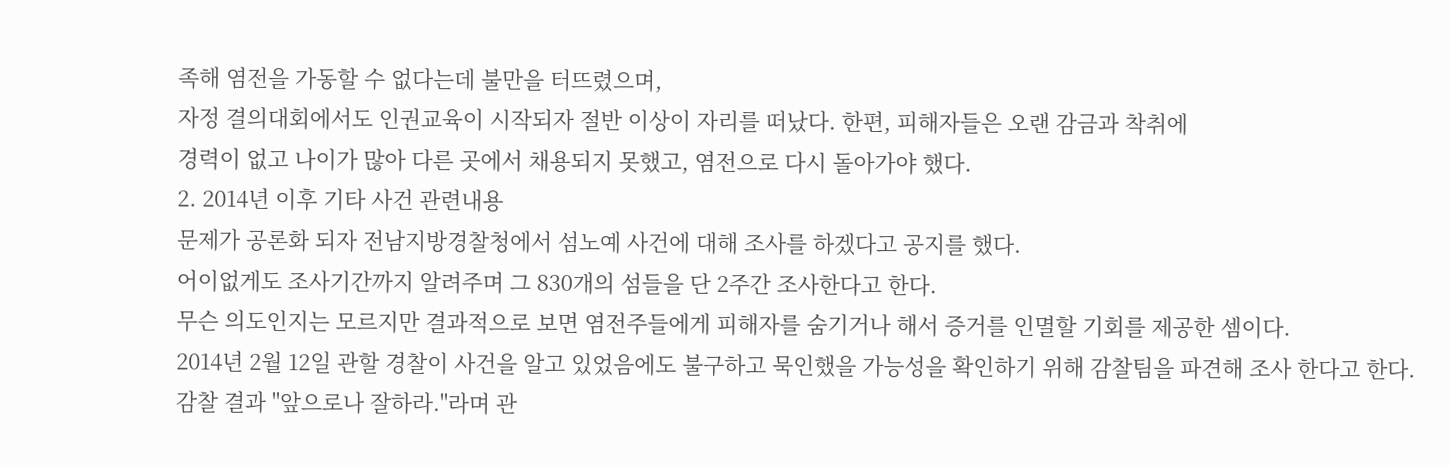족해 염전을 가동할 수 없다는데 불만을 터뜨렸으며,
자정 결의대회에서도 인권교육이 시작되자 절반 이상이 자리를 떠났다. 한편, 피해자들은 오랜 감금과 착취에
경력이 없고 나이가 많아 다른 곳에서 채용되지 못했고, 염전으로 다시 돌아가야 했다.
2. 2014년 이후 기타 사건 관련내용
문제가 공론화 되자 전남지방경찰청에서 섬노예 사건에 대해 조사를 하겠다고 공지를 했다.
어이없게도 조사기간까지 알려주며 그 830개의 섬들을 단 2주간 조사한다고 한다.
무슨 의도인지는 모르지만 결과적으로 보면 염전주들에게 피해자를 숨기거나 해서 증거를 인멸할 기회를 제공한 셈이다.
2014년 2월 12일 관할 경찰이 사건을 알고 있었음에도 불구하고 묵인했을 가능성을 확인하기 위해 감찰팀을 파견해 조사 한다고 한다.
감찰 결과 "앞으로나 잘하라."라며 관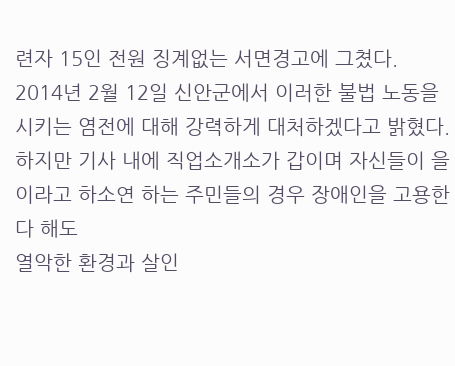련자 15인 전원 징계없는 서면경고에 그쳤다.
2014년 2월 12일 신안군에서 이러한 불법 노동을 시키는 염전에 대해 강력하게 대처하겠다고 밝혔다.
하지만 기사 내에 직업소개소가 갑이며 자신들이 을이라고 하소연 하는 주민들의 경우 장애인을 고용한다 해도
열악한 환경과 살인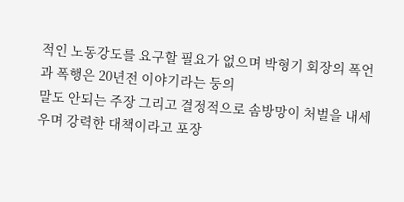적인 노동강도를 요구할 필요가 없으며 박형기 회장의 폭언과 폭행은 20년전 이야기라는 둥의
말도 안되는 주장 그리고 결정적으로 솜방망이 처벌을 내세우며 강력한 대책이라고 포장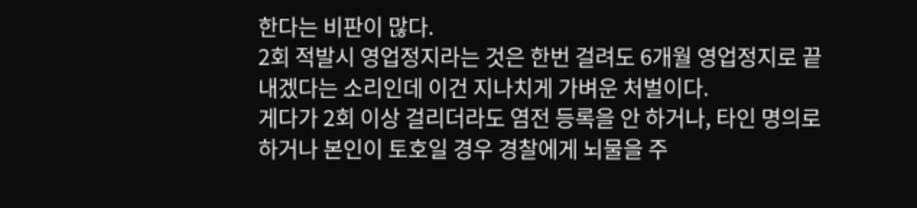한다는 비판이 많다.
2회 적발시 영업정지라는 것은 한번 걸려도 6개월 영업정지로 끝내겠다는 소리인데 이건 지나치게 가벼운 처벌이다.
게다가 2회 이상 걸리더라도 염전 등록을 안 하거나, 타인 명의로 하거나 본인이 토호일 경우 경찰에게 뇌물을 주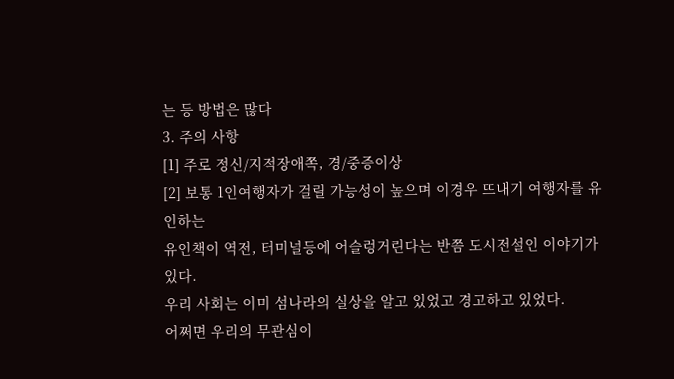는 등 방법은 많다
3. 주의 사항
[1] 주로 정신/지적장애쪽, 경/중증이상
[2] 보통 1인여행자가 걸릴 가능성이 높으며 이경우 뜨내기 여행자를 유인하는
유인책이 역전, 터미널등에 어슬렁거린다는 반쯤 도시전설인 이야기가 있다.
우리 사회는 이미 섬나라의 실상을 알고 있었고 경고하고 있었다.
어쩌면 우리의 무관심이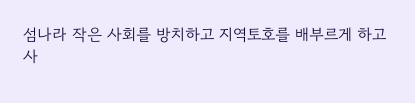섬나라 작은 사회를 방치하고 지역토호를 배부르게 하고
사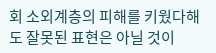회 소외계층의 피해를 키웠다해도 잘못된 표현은 아닐 것이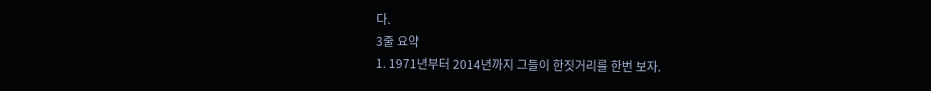다.
3줄 요약
1. 1971년부터 2014년까지 그들이 한짓거리를 한번 보자.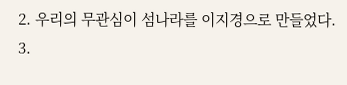2. 우리의 무관심이 섬나라를 이지경으로 만들었다.
3.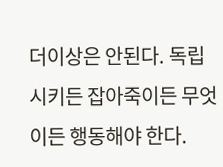더이상은 안된다. 독립시키든 잡아죽이든 무엇이든 행동해야 한다.